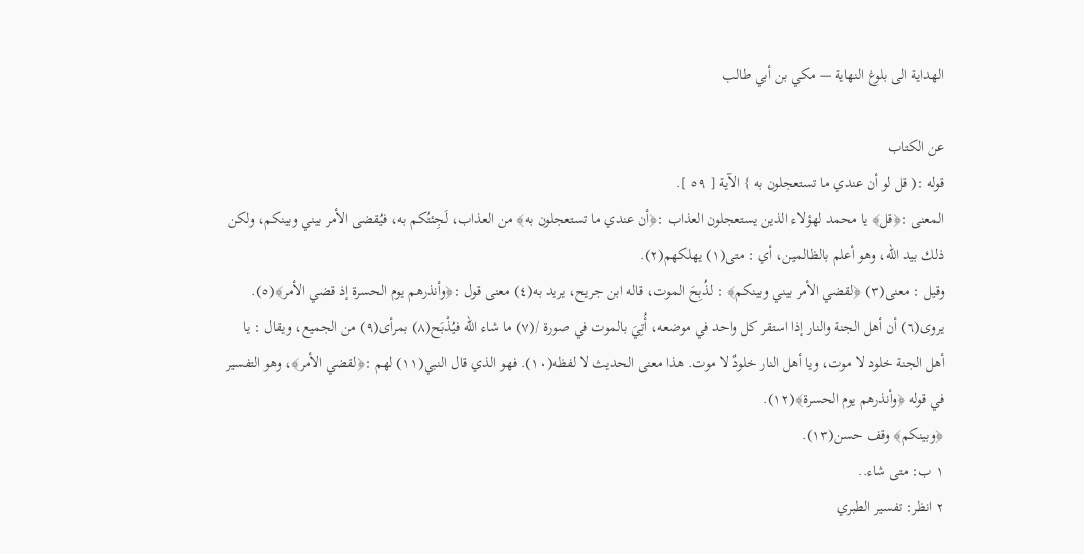الهداية الى بلوغ النهاية — مكي بن أبي طالب

عن الكتاب
قوله :( قل لو أن عندي ما تستعجلون به } الآية [ ٥٩ ].
المعنى :﴿قل﴾ يا محمد لهؤلاء الذين يستعجلون العذاب :﴿أن عندي ما تستعجلون به﴾ من العذاب، لَجِئتُكم به، فيُقضى الأمر بيني وبينكم، ولكن ذلك بيد الله، وهو أعلم بالظالمين، أي : متى(١) يهلكهم(٢).
وقيل : معنى(٣) ﴿لقضي الأمر بيني وبينكم﴾ : لذُبِحَ الموت، قاله ابن جريح، يريد به(٤) معنى قول :﴿وأنذرهم يوم الحسرة إذ قضي الأمر﴾(٥).
يروى(٦) أن أهل الجنة والنار إذا استقر كل واحد في موضعه، أُتِيَ بالموت في صورة /(٧) ما شاء الله فيُذْبَح(٨) بمرأى(٩) من الجميع، ويقال : يا أهل الجنة خلود لا موت، ويا أهل النار خلودٌ لا موت. هذا معنى الحديث لا لفظه(١٠). فهو الذي قال النبي(١١) لهم :﴿لقضي الأمر﴾، وهو التفسير في قوله ﴿وأنذرهم يوم الحسرة﴾(١٢).
﴿وبينكم﴾ وقف حسن(١٣).
١ ب: متى شاء..
٢ انظر: تفسير الطبري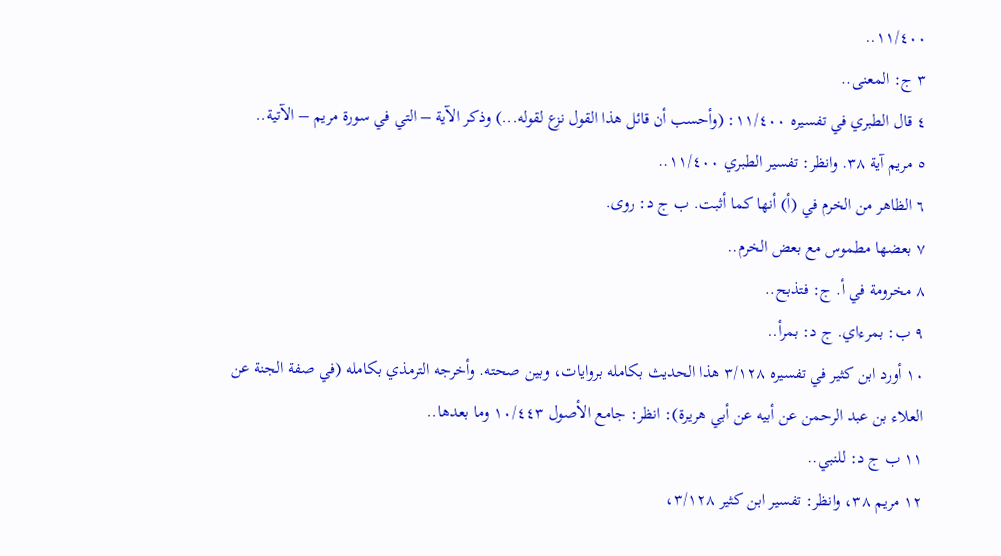١١/٤٠٠..
٣ ج: المعنى..
٤ قال الطبري في تفسيره ١١/٤٠٠: (وأحسب أن قائل هذا القول نزع لقوله...) وذكر الآية – التي في سورة مريم – الآتية..
٥ مريم آية ٣٨. وانظر: تفسير الطبري ١١/٤٠٠..
٦ الظاهر من الخرم في (أ) أنها كما أثبت. ب ج د: روى.
٧ بعضها مطموس مع بعض الخرم..
٨ مخرومة في أ. ج: فتذبح..
٩ ب: بمرءاي. ج د: بمرأ..
١٠ أورد ابن كثير في تفسيره ٣/١٢٨ هذا الحديث بكامله بروايات، وبين صحته. وأخرجه الترمذي بكامله (في صفة الجنة عن العلاء بن عبد الرحمن عن أبيه عن أبي هريرة): انظر: جامع الأصول ١٠/٤٤٣ وما بعدها..
١١ ب ج د: للنبي..
١٢ مريم ٣٨، وانظر: تفسير ابن كثير ٣/١٢٨،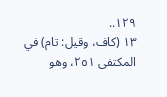١٢٩..
١٣ (كاف، وقيل: تام) في المكتفى ٢٥١، وهو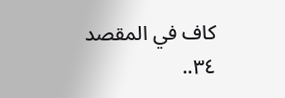كاف في المقصد ٣٤..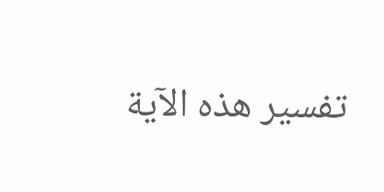تفسير هذه الآية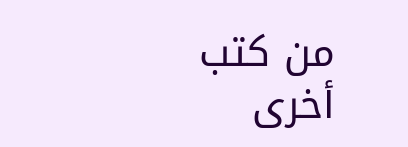من كتب أخرى